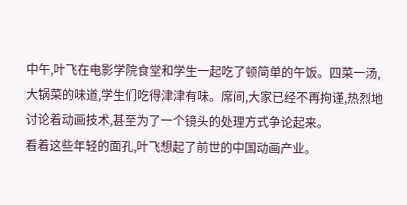中午,叶飞在电影学院食堂和学生一起吃了顿简单的午饭。四菜一汤,大锅菜的味道,学生们吃得津津有味。席间,大家已经不再拘谨,热烈地讨论着动画技术,甚至为了一个镜头的处理方式争论起来。
看着这些年轻的面孔,叶飞想起了前世的中国动画产业。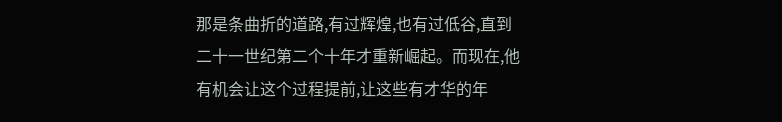那是条曲折的道路,有过辉煌,也有过低谷,直到二十一世纪第二个十年才重新崛起。而现在,他有机会让这个过程提前,让这些有才华的年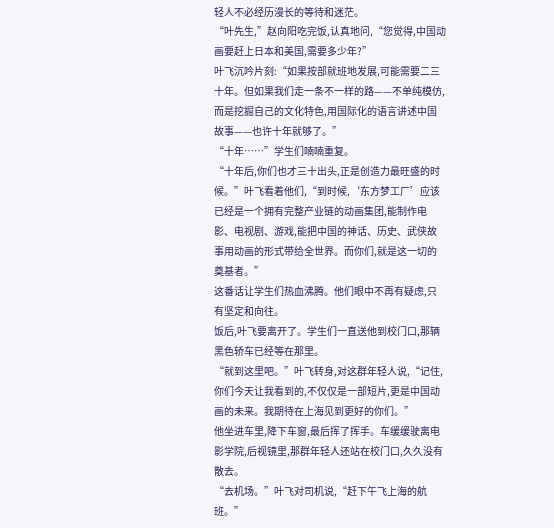轻人不必经历漫长的等待和迷茫。
“叶先生,”赵向阳吃完饭,认真地问,“您觉得,中国动画要赶上日本和美国,需要多少年?”
叶飞沉吟片刻:“如果按部就班地发展,可能需要二三十年。但如果我们走一条不一样的路——不单纯模仿,而是挖掘自己的文化特色,用国际化的语言讲述中国故事——也许十年就够了。”
“十年……”学生们喃喃重复。
“十年后,你们也才三十出头,正是创造力最旺盛的时候。”叶飞看着他们,“到时候,‘东方梦工厂’应该已经是一个拥有完整产业链的动画集团,能制作电影、电视剧、游戏,能把中国的神话、历史、武侠故事用动画的形式带给全世界。而你们,就是这一切的奠基者。”
这番话让学生们热血沸腾。他们眼中不再有疑虑,只有坚定和向往。
饭后,叶飞要离开了。学生们一直送他到校门口,那辆黑色轿车已经等在那里。
“就到这里吧。”叶飞转身,对这群年轻人说,“记住,你们今天让我看到的,不仅仅是一部短片,更是中国动画的未来。我期待在上海见到更好的你们。”
他坐进车里,降下车窗,最后挥了挥手。车缓缓驶离电影学院,后视镜里,那群年轻人还站在校门口,久久没有散去。
“去机场。”叶飞对司机说,“赶下午飞上海的航班。”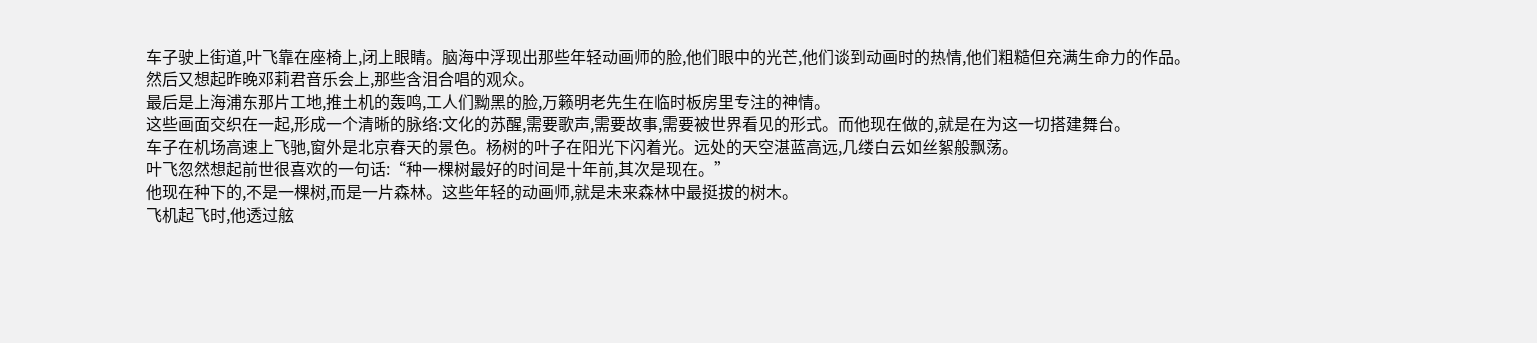车子驶上街道,叶飞靠在座椅上,闭上眼睛。脑海中浮现出那些年轻动画师的脸,他们眼中的光芒,他们谈到动画时的热情,他们粗糙但充满生命力的作品。
然后又想起昨晚邓莉君音乐会上,那些含泪合唱的观众。
最后是上海浦东那片工地,推土机的轰鸣,工人们黝黑的脸,万籁明老先生在临时板房里专注的神情。
这些画面交织在一起,形成一个清晰的脉络:文化的苏醒,需要歌声,需要故事,需要被世界看见的形式。而他现在做的,就是在为这一切搭建舞台。
车子在机场高速上飞驰,窗外是北京春天的景色。杨树的叶子在阳光下闪着光。远处的天空湛蓝高远,几缕白云如丝絮般飘荡。
叶飞忽然想起前世很喜欢的一句话:“种一棵树最好的时间是十年前,其次是现在。”
他现在种下的,不是一棵树,而是一片森林。这些年轻的动画师,就是未来森林中最挺拔的树木。
飞机起飞时,他透过舷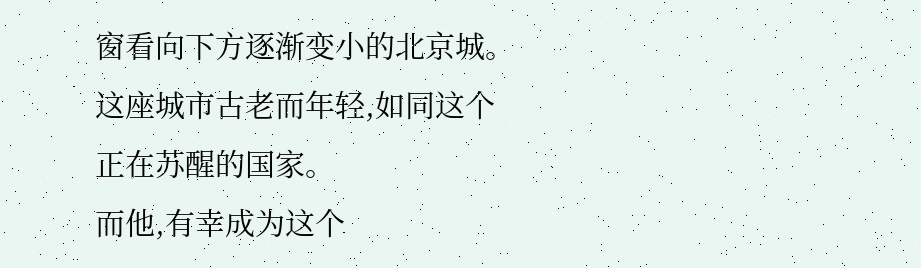窗看向下方逐渐变小的北京城。这座城市古老而年轻,如同这个正在苏醒的国家。
而他,有幸成为这个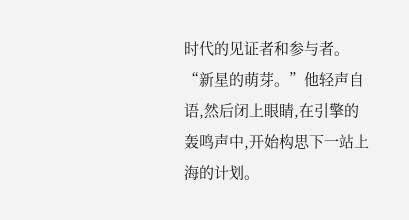时代的见证者和参与者。
“新星的萌芽。”他轻声自语,然后闭上眼睛,在引擎的轰鸣声中,开始构思下一站上海的计划。